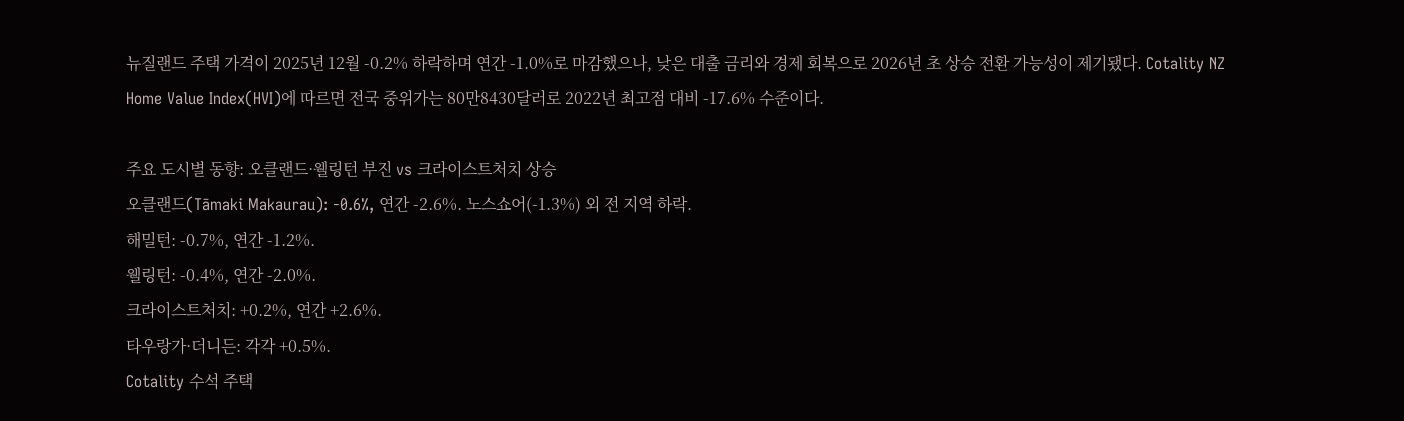뉴질랜드 주택 가격이 2025년 12월 -0.2% 하락하며 연간 -1.0%로 마감했으나, 낮은 대출 금리와 경제 회복으로 2026년 초 상승 전환 가능성이 제기됐다. Cotality NZ Home Value Index(HVI)에 따르면 전국 중위가는 80만8430달러로 2022년 최고점 대비 -17.6% 수준이다.

주요 도시별 동향: 오클랜드·웰링턴 부진 vs 크라이스트처치 상승
오클랜드(Tāmaki Makaurau): -0.6%, 연간 -2.6%. 노스쇼어(-1.3%) 외 전 지역 하락.
해밀턴: -0.7%, 연간 -1.2%.
웰링턴: -0.4%, 연간 -2.0%.
크라이스트처치: +0.2%, 연간 +2.6%.
타우랑가·더니든: 각각 +0.5%.
Cotality 수석 주택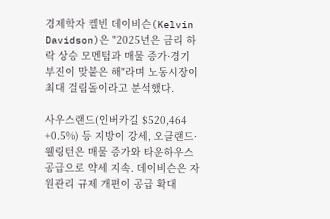경제학자 켈빈 데이비슨(Kelvin Davidson)은 "2025년은 금리 하락 상승 모멘텀과 매물 증가·경기 부진이 맞붙은 해"라며 노동시장이 최대 걸림돌이라고 분석했다.

사우스랜드(인버카길 $520,464 +0.5%) 등 지방이 강세, 오클랜드·웰링턴은 매물 증가와 타운하우스 공급으로 약세 지속. 데이비슨은 자원관리 규제 개편이 공급 확대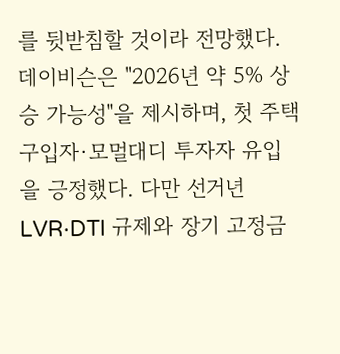를 뒷받침할 것이라 전망했다.
데이비슨은 "2026년 약 5% 상승 가능성"을 제시하며, 첫 주택 구입자·모멀대디 투자자 유입을 긍정했다. 다만 선거년 LVR·DTI 규제와 장기 고정금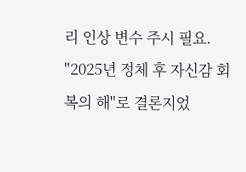리 인상 변수 주시 필요. "2025년 정체 후 자신감 회복의 해"로 결론지었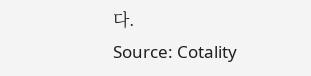다.
Source: Cotality